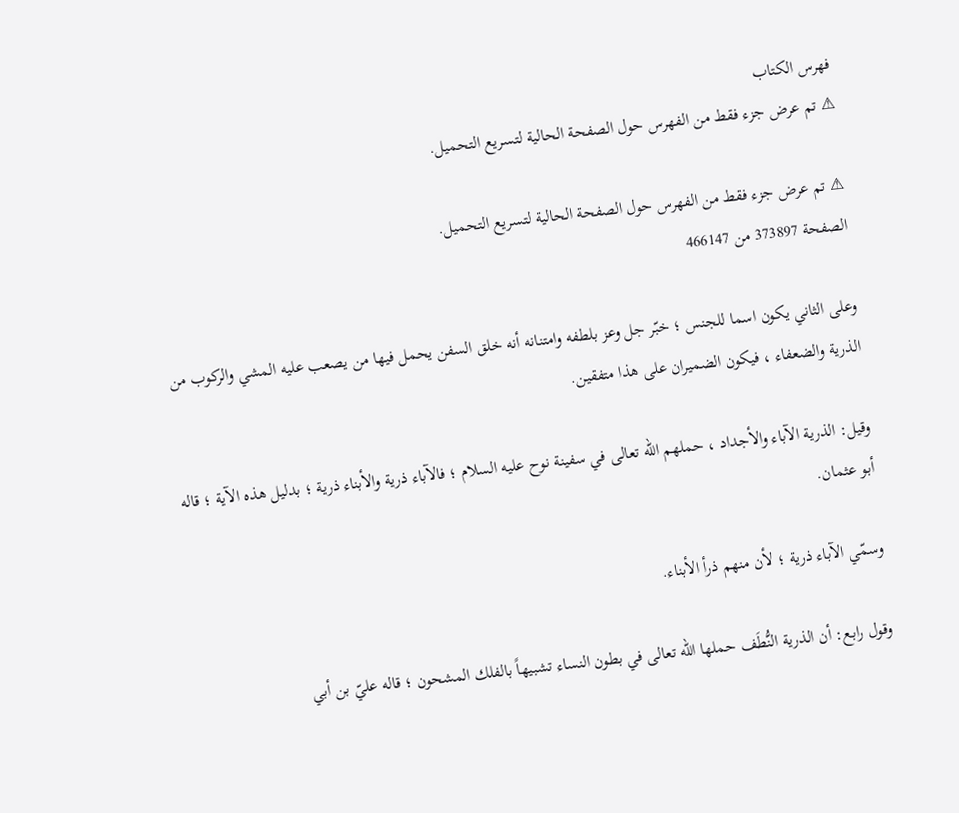فهرس الكتاب
⚠ تم عرض جزء فقط من الفهرس حول الصفحة الحالية لتسريع التحميل.

⚠ تم عرض جزء فقط من الفهرس حول الصفحة الحالية لتسريع التحميل.
الصفحة 373897 من 466147

وعلى الثاني يكون اسما للجنس ؛ خبّر جل وعز بلطفه وامتنانه أنه خلق السفن يحمل فيها من يصعب عليه المشي والركوب من الذرية والضعفاء ، فيكون الضميران على هذا متفقين.

وقيل: الذرية الآباء والأجداد ، حملهم الله تعالى في سفينة نوح عليه السلام ؛ فالآباء ذرية والأبناء ذرية ؛ بدليل هذه الآية ؛ قاله أبو عثمان.

وسمّي الآباء ذرية ؛ لأن منهم ذرأ الأبناء.

وقول رابع: أن الذرية النُّطَف حملها الله تعالى في بطون النساء تشبيهاً بالفلك المشحون ؛ قاله عليّ بن أبي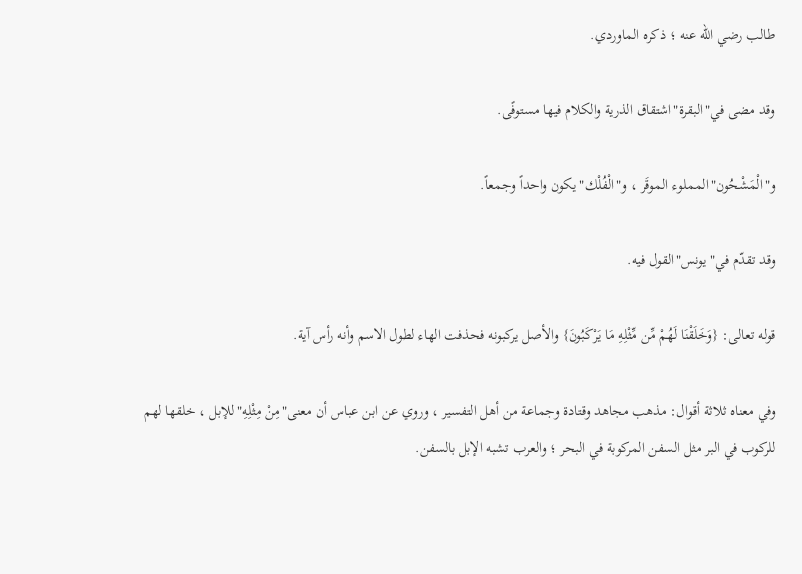طالب رضي الله عنه ؛ ذكره الماوردي.

وقد مضى في"البقرة"اشتقاق الذرية والكلام فيها مستوفًى.

و"الْمَشْحُون"المملوء الموقَر ، و"الْفُلْك"يكون واحداً وجمعاً.

وقد تقدّم في"يونس"القول فيه.

قوله تعالى: {وَخَلَقْنَا لَهُمْ مِّن مِّثْلِهِ مَا يَرْكَبُونَ} والأصل يركبونه فحذفت الهاء لطول الاسم وأنه رأس آية.

وفي معناه ثلاثة أقوال: مذهب مجاهد وقتادة وجماعة من أهل التفسير ، وروي عن ابن عباس أن معنى"مِنْ مِثْلِهِ"للإبل ، خلقها لهم للركوب في البر مثل السفن المركوبة في البحر ؛ والعرب تشبه الإبل بالسفن.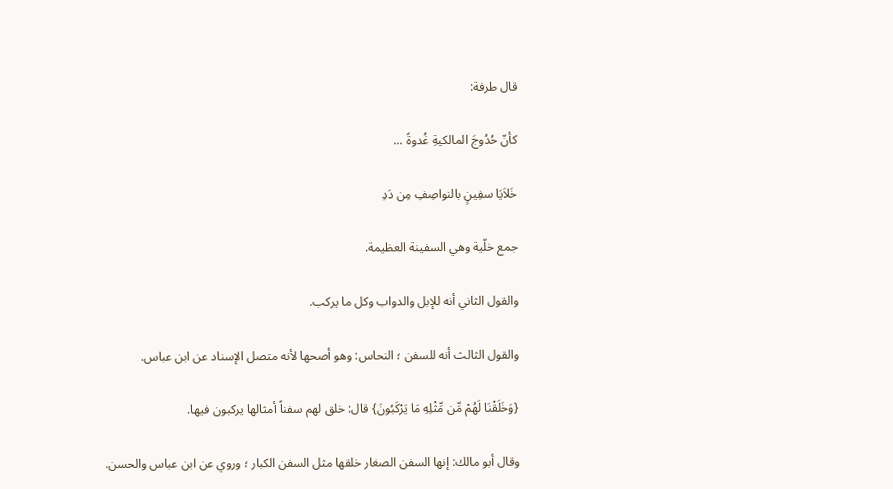قال طرفة:

كأنّ حُدُوجَ المالكيةِ غُدوةً ...

خَلاَيَا سفِينٍ بالنواصِفِ مِن دَدِ

جمع خلّية وهي السفينة العظيمة.

والقول الثاني أنه للإبل والدواب وكل ما يركب.

والقول الثالث أنه للسفن ؛ النحاس: وهو أصحها لأنه متصل الإسناد عن ابن عباس.

{وَخَلَقْنَا لَهُمْ مِّن مِّثْلِهِ مَا يَرْكَبُونَ} قال: خلق لهم سفناً أمثالها يركبون فيها.

وقال أبو مالك: إنها السفن الصغار خلقها مثل السفن الكبار ؛ وروي عن ابن عباس والحسن.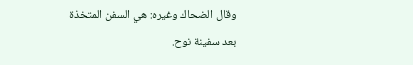وقال الضحاك وغيره: هي السفن المتخذة بعد سفينة نوح.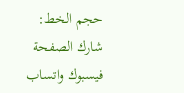حجم الخط:
شارك الصفحة
فيسبوك واتساب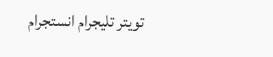تويتر تليجرام انستجرام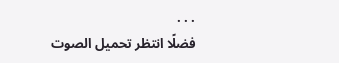. . .
فضلًا انتظر تحميل الصوت